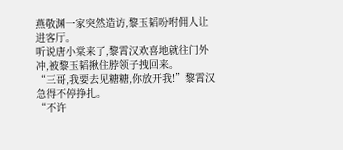燕敬渊一家突然造访,黎玉韬吩咐佣人让进客厅。
听说唐小棠来了,黎霄汉欢喜地就往门外冲,被黎玉韬揪住脖领子拽回来。
“三哥,我要去见糖糖,你放开我!”黎霄汉急得不停挣扎。
“不许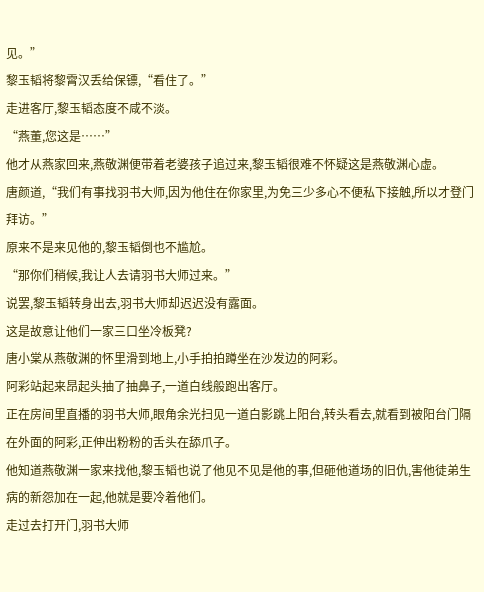见。”
黎玉韬将黎霄汉丢给保镖,“看住了。”
走进客厅,黎玉韬态度不咸不淡。
“燕董,您这是……”
他才从燕家回来,燕敬渊便带着老婆孩子追过来,黎玉韬很难不怀疑这是燕敬渊心虚。
唐颜道,“我们有事找羽书大师,因为他住在你家里,为免三少多心不便私下接触,所以才登门拜访。”
原来不是来见他的,黎玉韬倒也不尴尬。
“那你们稍候,我让人去请羽书大师过来。”
说罢,黎玉韬转身出去,羽书大师却迟迟没有露面。
这是故意让他们一家三口坐冷板凳?
唐小棠从燕敬渊的怀里滑到地上,小手拍拍蹲坐在沙发边的阿彩。
阿彩站起来昂起头抽了抽鼻子,一道白线般跑出客厅。
正在房间里直播的羽书大师,眼角余光扫见一道白影跳上阳台,转头看去,就看到被阳台门隔在外面的阿彩,正伸出粉粉的舌头在舔爪子。
他知道燕敬渊一家来找他,黎玉韬也说了他见不见是他的事,但砸他道场的旧仇,害他徒弟生病的新怨加在一起,他就是要冷着他们。
走过去打开门,羽书大师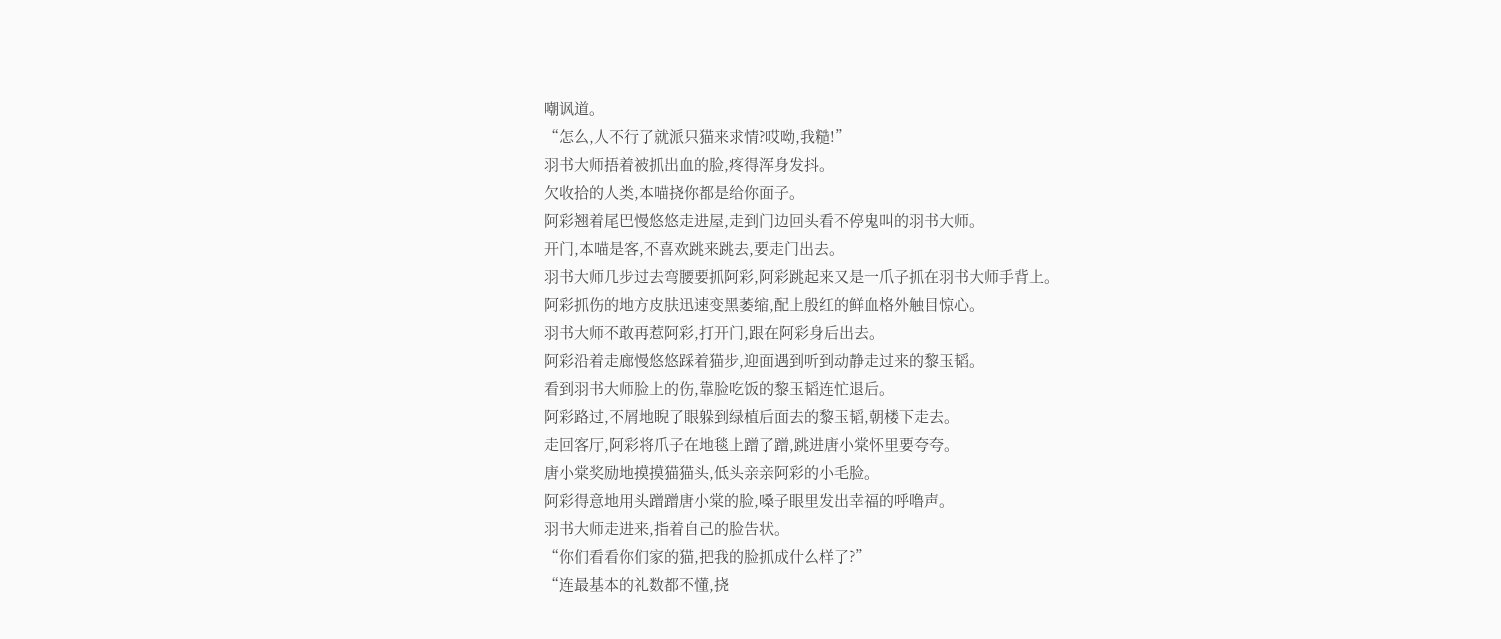嘲讽道。
“怎么,人不行了就派只猫来求情?哎呦,我糙!”
羽书大师捂着被抓出血的脸,疼得浑身发抖。
欠收拾的人类,本喵挠你都是给你面子。
阿彩翘着尾巴慢悠悠走进屋,走到门边回头看不停鬼叫的羽书大师。
开门,本喵是客,不喜欢跳来跳去,要走门出去。
羽书大师几步过去弯腰要抓阿彩,阿彩跳起来又是一爪子抓在羽书大师手背上。
阿彩抓伤的地方皮肤迅速变黑萎缩,配上殷红的鲜血格外触目惊心。
羽书大师不敢再惹阿彩,打开门,跟在阿彩身后出去。
阿彩沿着走廊慢悠悠踩着猫步,迎面遇到听到动静走过来的黎玉韬。
看到羽书大师脸上的伤,靠脸吃饭的黎玉韬连忙退后。
阿彩路过,不屑地睨了眼躲到绿植后面去的黎玉韬,朝楼下走去。
走回客厅,阿彩将爪子在地毯上蹭了蹭,跳进唐小棠怀里要夸夸。
唐小棠奖励地摸摸猫猫头,低头亲亲阿彩的小毛脸。
阿彩得意地用头蹭蹭唐小棠的脸,嗓子眼里发出幸福的呼噜声。
羽书大师走进来,指着自己的脸告状。
“你们看看你们家的猫,把我的脸抓成什么样了?”
“连最基本的礼数都不懂,挠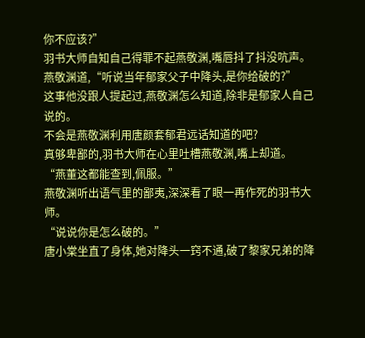你不应该?”
羽书大师自知自己得罪不起燕敬渊,嘴唇抖了抖没吭声。
燕敬渊道,“听说当年郁家父子中降头,是你给破的?”
这事他没跟人提起过,燕敬渊怎么知道,除非是郁家人自己说的。
不会是燕敬渊利用唐颜套郁君远话知道的吧?
真够卑鄙的,羽书大师在心里吐槽燕敬渊,嘴上却道。
“燕董这都能查到,佩服。”
燕敬渊听出语气里的鄙夷,深深看了眼一再作死的羽书大师。
“说说你是怎么破的。”
唐小棠坐直了身体,她对降头一窍不通,破了黎家兄弟的降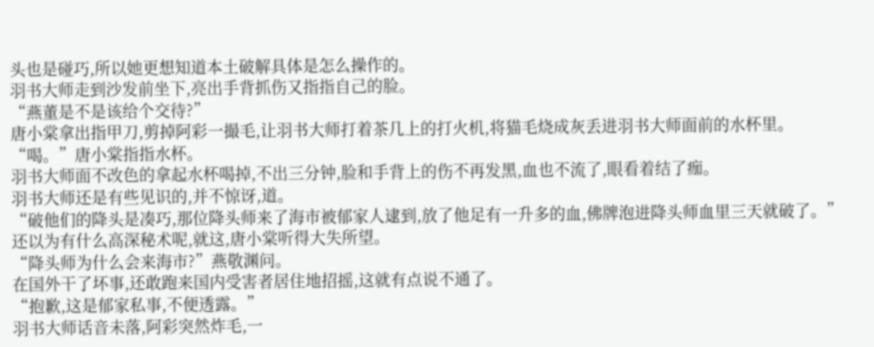头也是碰巧,所以她更想知道本土破解具体是怎么操作的。
羽书大师走到沙发前坐下,亮出手背抓伤又指指自己的脸。
“燕董是不是该给个交待?”
唐小棠拿出指甲刀,剪掉阿彩一撮毛,让羽书大师打着茶几上的打火机,将猫毛烧成灰丢进羽书大师面前的水杯里。
“喝。”唐小棠指指水杯。
羽书大师面不改色的拿起水杯喝掉,不出三分钟,脸和手背上的伤不再发黑,血也不流了,眼看着结了痂。
羽书大师还是有些见识的,并不惊讶,道。
“破他们的降头是凑巧,那位降头师来了海市被郁家人逮到,放了他足有一升多的血,佛牌泡进降头师血里三天就破了。”
还以为有什么高深秘术呢,就这,唐小棠听得大失所望。
“降头师为什么会来海市?”燕敬渊问。
在国外干了坏事,还敢跑来国内受害者居住地招摇,这就有点说不通了。
“抱歉,这是郁家私事,不便透露。”
羽书大师话音未落,阿彩突然炸毛,一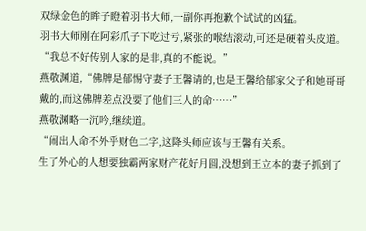双绿金色的眸子瞪着羽书大师,一副你再抱歉个试试的凶猛。
羽书大师刚在阿彩爪子下吃过亏,紧张的喉结滚动,可还是硬着头皮道。
“我总不好传别人家的是非,真的不能说。”
燕敬渊道,“佛牌是郁惕守妻子王馨请的,也是王馨给郁家父子和她哥哥戴的,而这佛牌差点没要了他们三人的命……”
燕敬渊略一沉吟,继续道。
“闹出人命不外乎财色二字,这降头师应该与王馨有关系。
生了外心的人想要独霸两家财产花好月圆,没想到王立本的妻子抓到了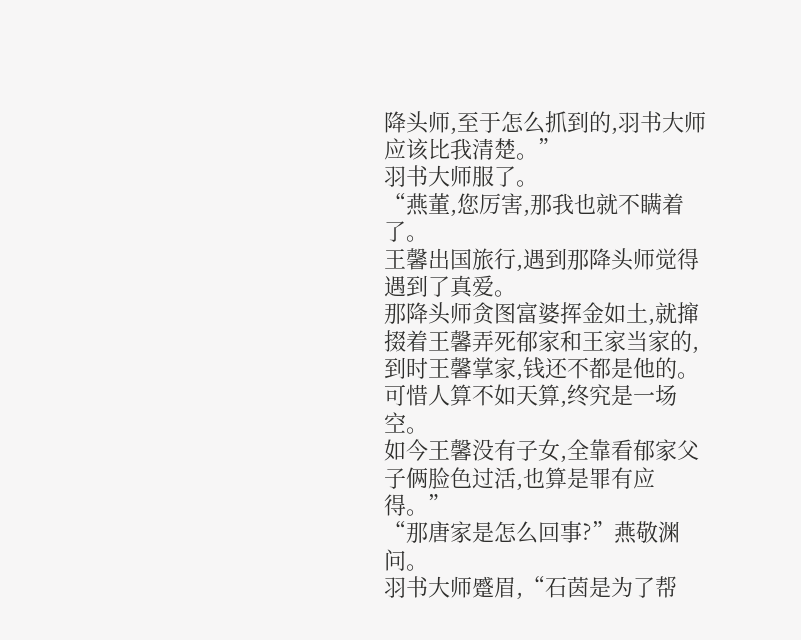降头师,至于怎么抓到的,羽书大师应该比我清楚。”
羽书大师服了。
“燕董,您厉害,那我也就不瞒着了。
王馨出国旅行,遇到那降头师觉得遇到了真爱。
那降头师贪图富婆挥金如土,就撺掇着王馨弄死郁家和王家当家的,到时王馨掌家,钱还不都是他的。
可惜人算不如天算,终究是一场空。
如今王馨没有子女,全靠看郁家父子俩脸色过活,也算是罪有应得。”
“那唐家是怎么回事?”燕敬渊问。
羽书大师蹙眉,“石茵是为了帮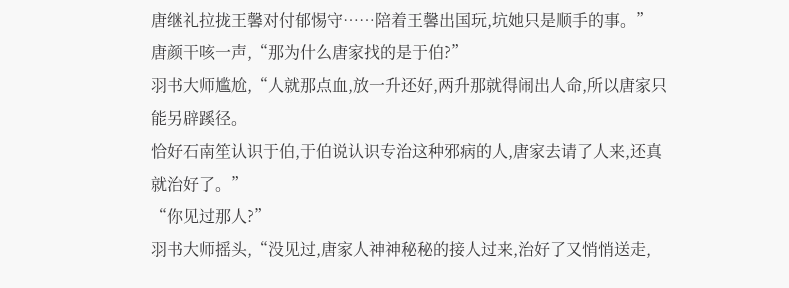唐继礼拉拢王馨对付郁惕守……陪着王馨出国玩,坑她只是顺手的事。”
唐颜干咳一声,“那为什么唐家找的是于伯?”
羽书大师尴尬,“人就那点血,放一升还好,两升那就得闹出人命,所以唐家只能另辟蹊径。
恰好石南笙认识于伯,于伯说认识专治这种邪病的人,唐家去请了人来,还真就治好了。”
“你见过那人?”
羽书大师摇头,“没见过,唐家人神神秘秘的接人过来,治好了又悄悄送走,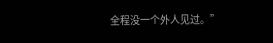全程没一个外人见过。”